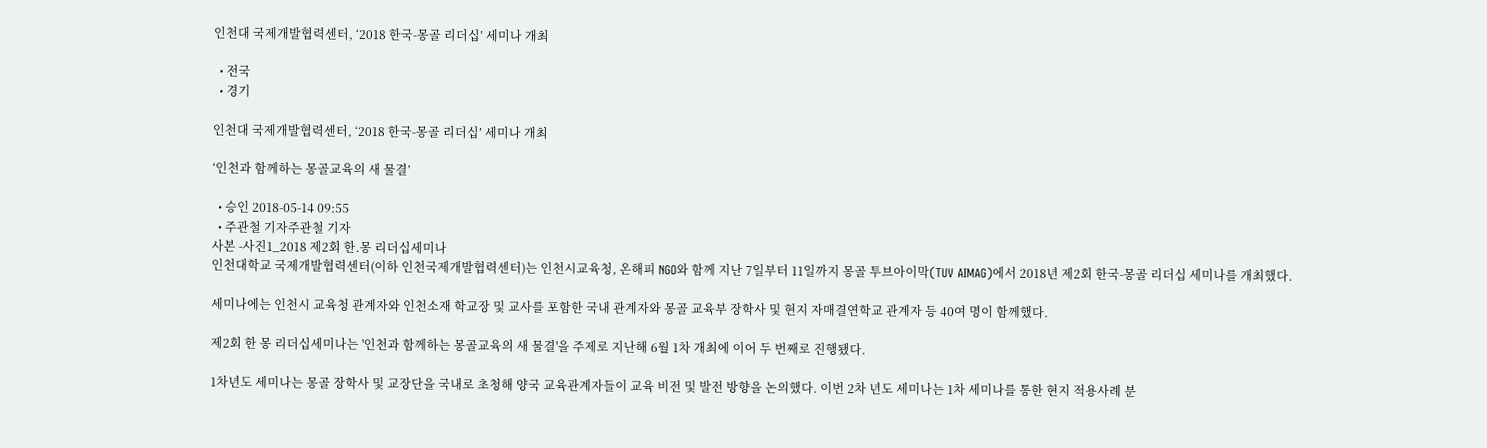인천대 국제개발협력센터, ‘2018 한국-몽골 리더십’ 세미나 개최

  • 전국
  • 경기

인천대 국제개발협력센터, ‘2018 한국-몽골 리더십’ 세미나 개최

‘인천과 함께하는 몽골교육의 새 물결’

  • 승인 2018-05-14 09:55
  • 주관철 기자주관철 기자
사본 -사진1_2018 제2회 한.몽 리더십세미나
인천대학교 국제개발협력센터(이하 인천국제개발협력센터)는 인천시교육청, 온해피 NGO와 함께 지난 7일부터 11일까지 몽골 투브아이막(TUV AIMAG)에서 2018년 제2회 한국-몽골 리더십 세미나를 개최했다.

세미나에는 인천시 교육청 관계자와 인천소재 학교장 및 교사를 포함한 국내 관계자와 몽골 교육부 장학사 및 현지 자매결연학교 관계자 등 40여 명이 함께했다.

제2회 한 몽 리더십세미나는 '인천과 함께하는 몽골교육의 새 물결'을 주제로 지난해 6월 1차 개최에 이어 두 번째로 진행됐다.

1차년도 세미나는 몽골 장학사 및 교장단을 국내로 초청해 양국 교육관계자들이 교육 비전 및 발전 방향을 논의했다. 이번 2차 년도 세미나는 1차 세미나를 통한 현지 적용사례 분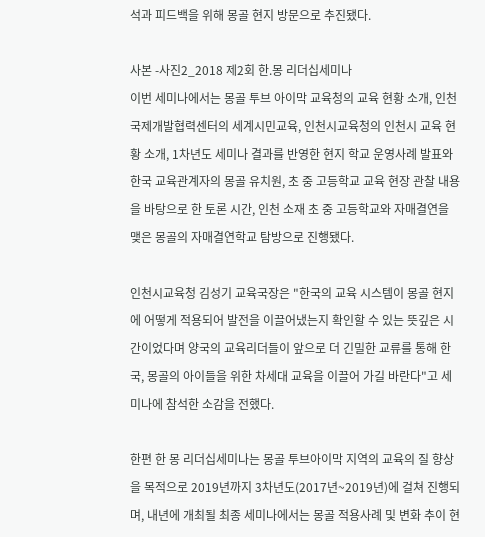석과 피드백을 위해 몽골 현지 방문으로 추진됐다.

사본 -사진2_2018 제2회 한.몽 리더십세미나
이번 세미나에서는 몽골 투브 아이막 교육청의 교육 현황 소개, 인천국제개발협력센터의 세계시민교육, 인천시교육청의 인천시 교육 현황 소개, 1차년도 세미나 결과를 반영한 현지 학교 운영사례 발표와 한국 교육관계자의 몽골 유치원, 초 중 고등학교 교육 현장 관찰 내용을 바탕으로 한 토론 시간, 인천 소재 초 중 고등학교와 자매결연을 맺은 몽골의 자매결연학교 탐방으로 진행됐다.

인천시교육청 김성기 교육국장은 "한국의 교육 시스템이 몽골 현지에 어떻게 적용되어 발전을 이끌어냈는지 확인할 수 있는 뜻깊은 시간이었다며 양국의 교육리더들이 앞으로 더 긴밀한 교류를 통해 한국, 몽골의 아이들을 위한 차세대 교육을 이끌어 가길 바란다"고 세미나에 참석한 소감을 전했다.

한편 한 몽 리더십세미나는 몽골 투브아이막 지역의 교육의 질 향상을 목적으로 2019년까지 3차년도(2017년~2019년)에 걸쳐 진행되며, 내년에 개최될 최종 세미나에서는 몽골 적용사례 및 변화 추이 현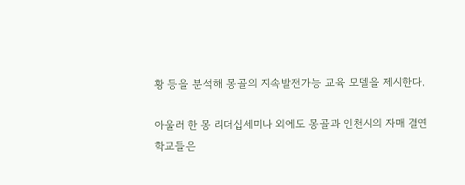황 등을 분석해 몽골의 지속발전가능 교육 모델을 제시한다.

아울러 한 몽 리더십세미나 외에도 몽골과 인천시의 자매 결연학교들은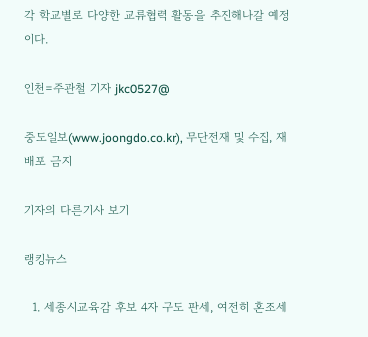각 학교별로 다양한 교류협력 활동을 추진해나갈 예정이다.

인천=주관철 기자 jkc0527@

중도일보(www.joongdo.co.kr), 무단전재 및 수집, 재배포 금지

기자의 다른기사 보기

랭킹뉴스

  1. 세종시교육감 후보 4자 구도 판세, 여전히 혼조세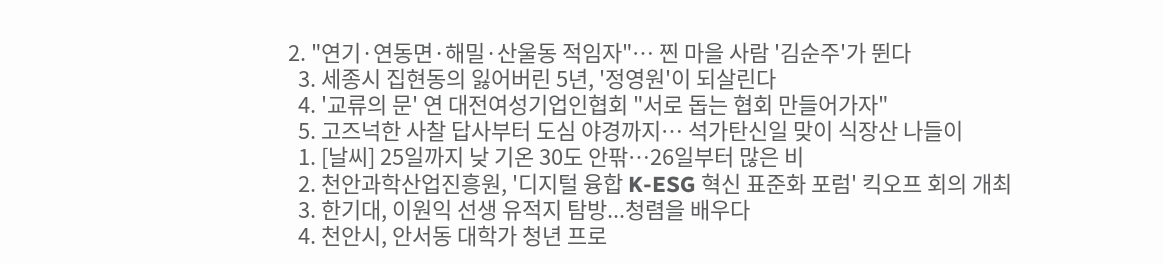2. "연기·연동면·해밀·산울동 적임자"… 찐 마을 사람 '김순주'가 뛴다
  3. 세종시 집현동의 잃어버린 5년, '정영원'이 되살린다
  4. '교류의 문' 연 대전여성기업인협회 "서로 돕는 협회 만들어가자"
  5. 고즈넉한 사찰 답사부터 도심 야경까지… 석가탄신일 맞이 식장산 나들이
  1. [날씨] 25일까지 낮 기온 30도 안팎…26일부터 많은 비
  2. 천안과학산업진흥원, '디지털 융합 K-ESG 혁신 표준화 포럼' 킥오프 회의 개최
  3. 한기대, 이원익 선생 유적지 탐방...청렴을 배우다
  4. 천안시, 안서동 대학가 청년 프로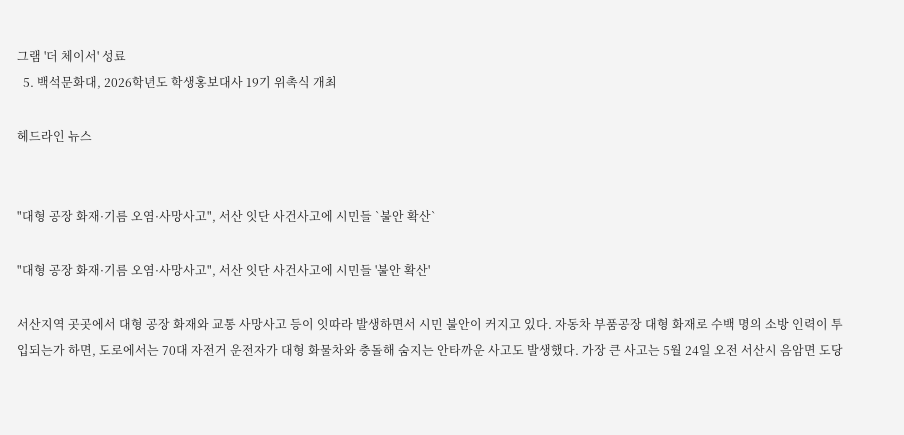그램 '더 체이서' 성료
  5. 백석문화대, 2026학년도 학생홍보대사 19기 위촉식 개최

헤드라인 뉴스


"대형 공장 화재·기름 오염·사망사고", 서산 잇단 사건사고에 시민들 `불안 확산`

"대형 공장 화재·기름 오염·사망사고", 서산 잇단 사건사고에 시민들 '불안 확산'

서산지역 곳곳에서 대형 공장 화재와 교통 사망사고 등이 잇따라 발생하면서 시민 불안이 커지고 있다. 자동차 부품공장 대형 화재로 수백 명의 소방 인력이 투입되는가 하면, 도로에서는 70대 자전거 운전자가 대형 화물차와 충돌해 숨지는 안타까운 사고도 발생했다. 가장 큰 사고는 5월 24일 오전 서산시 음암면 도당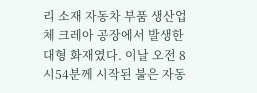리 소재 자동차 부품 생산업체 크레아 공장에서 발생한 대형 화재였다. 이날 오전 8시54분께 시작된 불은 자동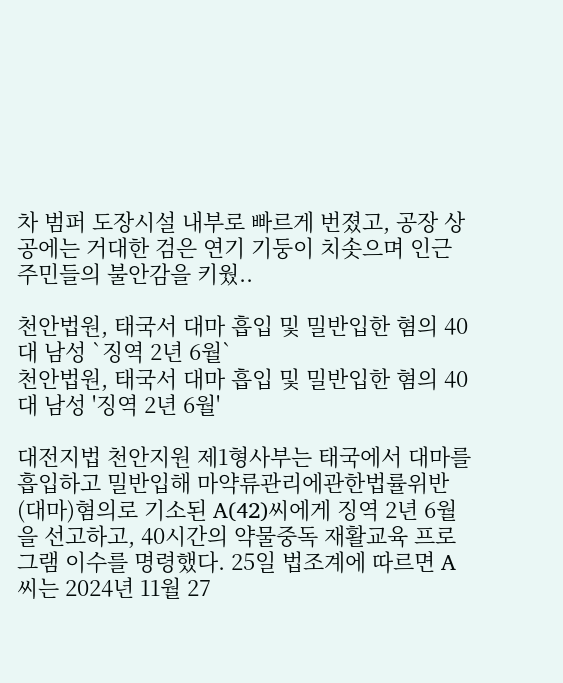차 범퍼 도장시설 내부로 빠르게 번졌고, 공장 상공에는 거대한 검은 연기 기둥이 치솟으며 인근 주민들의 불안감을 키웠..

천안법원, 태국서 대마 흡입 및 밀반입한 혐의 40대 남성 `징역 2년 6월`
천안법원, 태국서 대마 흡입 및 밀반입한 혐의 40대 남성 '징역 2년 6월'

대전지법 천안지원 제1형사부는 태국에서 대마를 흡입하고 밀반입해 마약류관리에관한법률위반(대마)혐의로 기소된 A(42)씨에게 징역 2년 6월을 선고하고, 40시간의 약물중독 재활교육 프로그램 이수를 명령했다. 25일 법조계에 따르면 A씨는 2024년 11월 27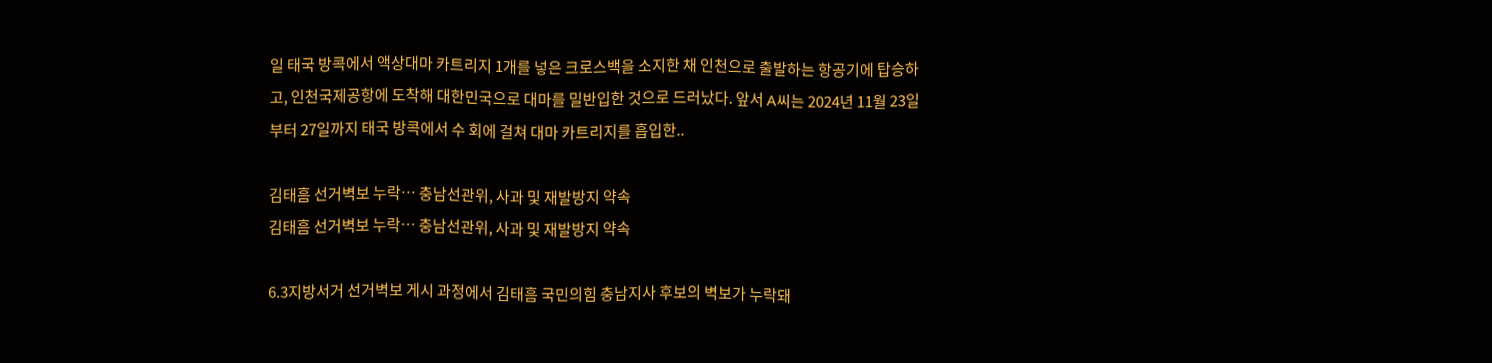일 태국 방콕에서 액상대마 카트리지 1개를 넣은 크로스백을 소지한 채 인천으로 출발하는 항공기에 탑승하고, 인천국제공항에 도착해 대한민국으로 대마를 밀반입한 것으로 드러났다. 앞서 A씨는 2024년 11월 23일부터 27일까지 태국 방콕에서 수 회에 걸쳐 대마 카트리지를 흡입한..

김태흠 선거벽보 누락… 충남선관위, 사과 및 재발방지 약속
김태흠 선거벽보 누락… 충남선관위, 사과 및 재발방지 약속

6.3지방서거 선거벽보 게시 과정에서 김태흠 국민의힘 충남지사 후보의 벽보가 누락돼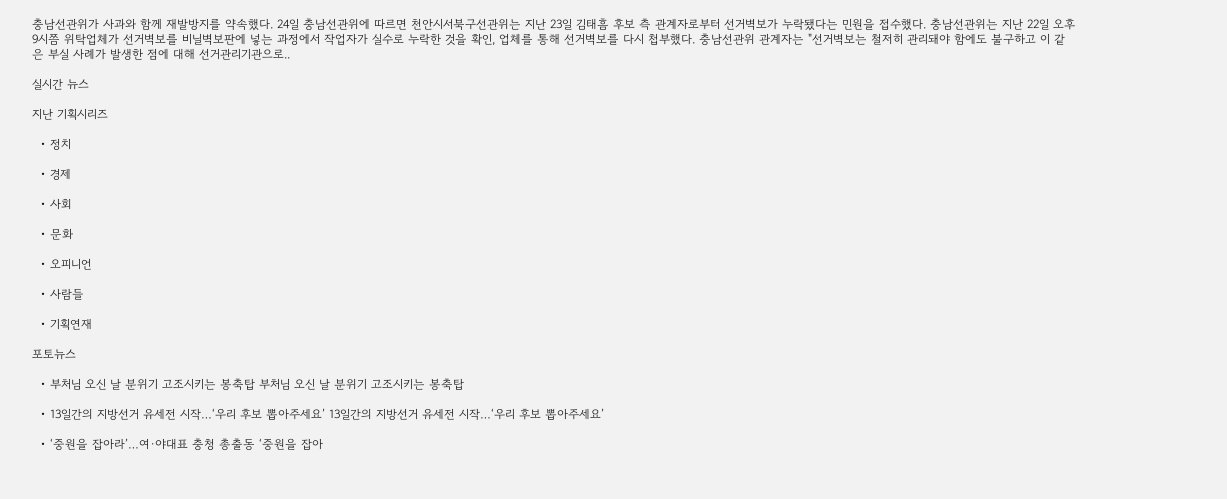충남선관위가 사과와 함께 재발방지를 약속했다. 24일 충남선관위에 따르면 천안시서북구선관위는 지난 23일 김태흠 후보 측 관계자로부터 선거벽보가 누락됐다는 민원을 접수했다. 충남선관위는 지난 22일 오후 9시쯤 위탁업체가 선거벽보를 비닐벽보판에 넣는 과정에서 작업자가 실수로 누락한 것을 확인, 업체를 통해 선거벽보를 다시 첩부했다. 충남선관위 관계자는 "선거벽보는 철저히 관리돼야 함에도 불구하고 이 같은 부실 사례가 발생한 점에 대해 선거관리기관으로..

실시간 뉴스

지난 기획시리즈

  • 정치

  • 경제

  • 사회

  • 문화

  • 오피니언

  • 사람들

  • 기획연재

포토뉴스

  • 부처님 오신 날 분위기 고조시키는 봉축탑 부처님 오신 날 분위기 고조시키는 봉축탑

  • 13일간의 지방선거 유세전 시작…‘우리 후보 뽑아주세요’ 13일간의 지방선거 유세전 시작…‘우리 후보 뽑아주세요’

  • ‘중원을 잡아라’…여·야대표 충청 총출동 ‘중원을 잡아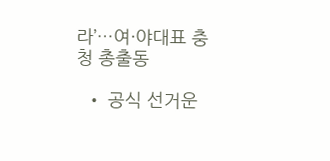라’…여·야대표 충청 총출동

  • 공식 선거운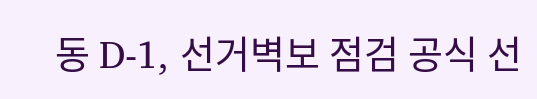동 D-1, 선거벽보 점검 공식 선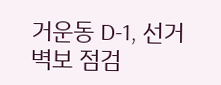거운동 D-1, 선거벽보 점검